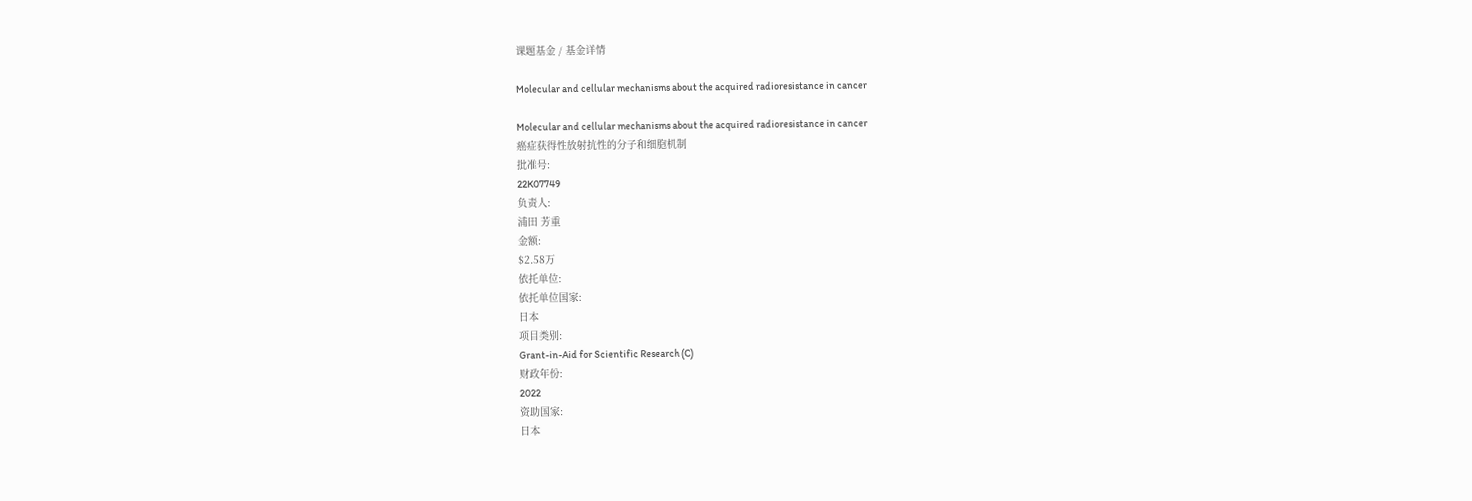课题基金 / 基金详情

Molecular and cellular mechanisms about the acquired radioresistance in cancer

Molecular and cellular mechanisms about the acquired radioresistance in cancer
癌症获得性放射抗性的分子和细胞机制
批准号:
22K07749
负责人:
浦田 芳重
金额:
$2.58万
依托单位:
依托单位国家:
日本
项目类别:
Grant-in-Aid for Scientific Research (C)
财政年份:
2022
资助国家:
日本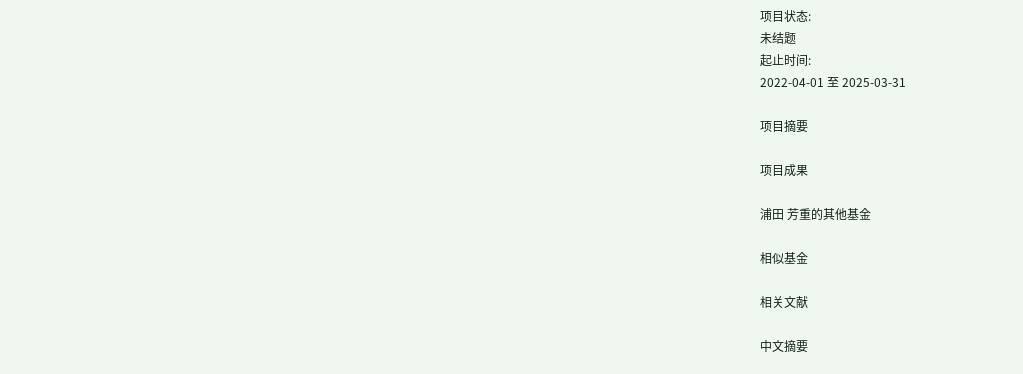项目状态:
未结题
起止时间:
2022-04-01 至 2025-03-31

项目摘要

项目成果

浦田 芳重的其他基金

相似基金

相关文献

中文摘要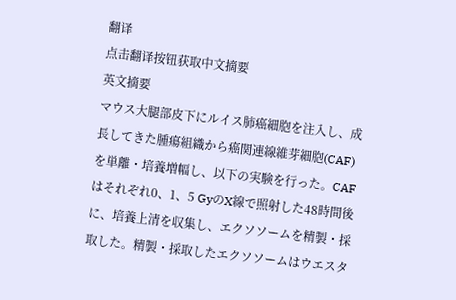翻译
点击翻译按钮获取中文摘要
英文摘要
マウス大腿部皮下にルイス肺癌細胞を注入し、成長してきた腫瘍組織から癌関連線維芽細胞(CAF)を単離・培養増幅し、以下の実験を行った。CAFはそれぞれ0、1、5 GyのX線で照射した48時間後に、培養上清を収集し、エクソソームを精製・採取した。精製・採取したエクソソームはウエスタ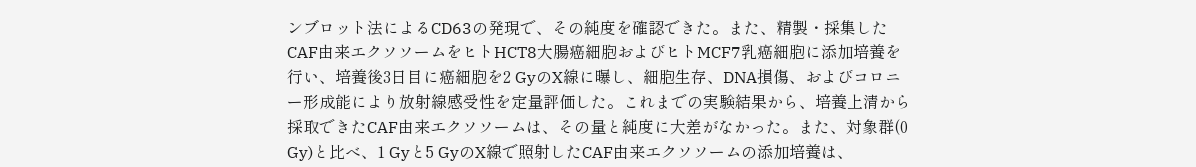ンブロット法によるCD63の発現で、その純度を確認できた。また、精製・採集したCAF由来エクソソームをヒトHCT8大腸癌細胞およびヒトMCF7乳癌細胞に添加培養を行い、培養後3日目に癌細胞を2 GyのX線に曝し、細胞生存、DNA損傷、およびコロニー形成能により放射線感受性を定量評価した。これまでの実験結果から、培養上清から採取できたCAF由来エクソソームは、その量と純度に大差がなかった。また、対象群(0 Gy)と比べ、1 Gyと5 GyのX線で照射したCAF由来エクソソームの添加培養は、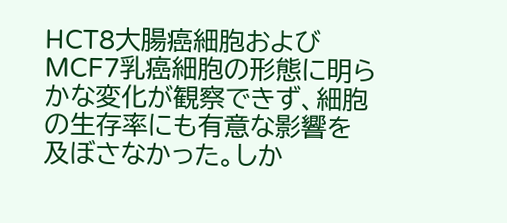HCT8大腸癌細胞およびMCF7乳癌細胞の形態に明らかな変化が観察できず、細胞の生存率にも有意な影響を及ぼさなかった。しか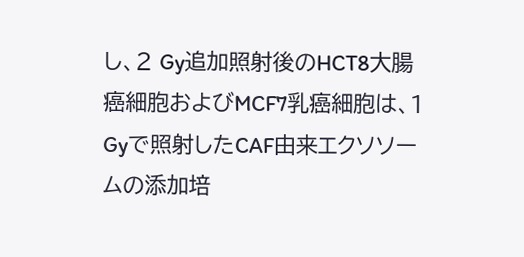し、2 Gy追加照射後のHCT8大腸癌細胞およびMCF7乳癌細胞は、1 Gyで照射したCAF由来エクソソームの添加培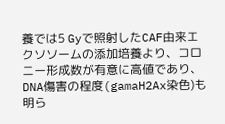養では5 Gyで照射したCAF由来エクソソームの添加培養より、コロニー形成数が有意に高値であり、DNA傷害の程度(gamaH2Ax染色)も明ら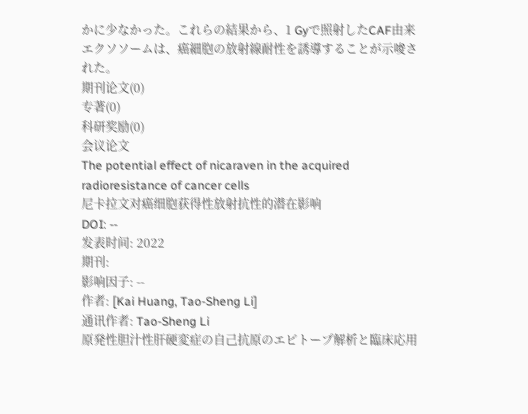かに少なかった。これらの結果から、1 Gyで照射したCAF由来エクソソームは、癌細胞の放射線耐性を誘導することが示唆された。
期刊论文(0)
专著(0)
科研奖励(0)
会议论文
The potential effect of nicaraven in the acquired radioresistance of cancer cells
尼卡拉文对癌细胞获得性放射抗性的潜在影响
DOI: --
发表时间: 2022
期刊:
影响因子: --
作者: [Kai Huang, Tao-Sheng Li]
通讯作者: Tao-Sheng Li
原発性胆汁性肝硬変症の自己抗原のエピトープ解析と臨床応用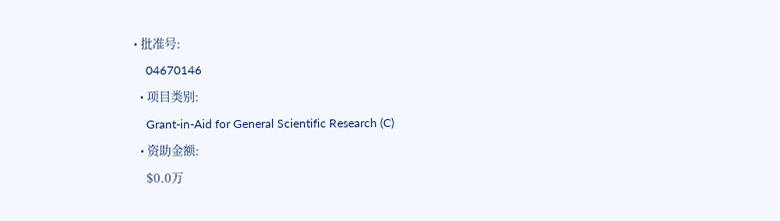• 批准号:
    04670146
  • 项目类别:
    Grant-in-Aid for General Scientific Research (C)
  • 资助金额:
    $0.0万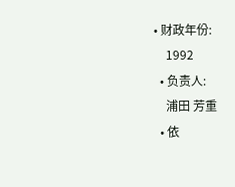• 财政年份:
    1992
  • 负责人:
    浦田 芳重
  • 依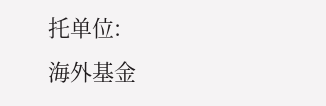托单位:
海外基金